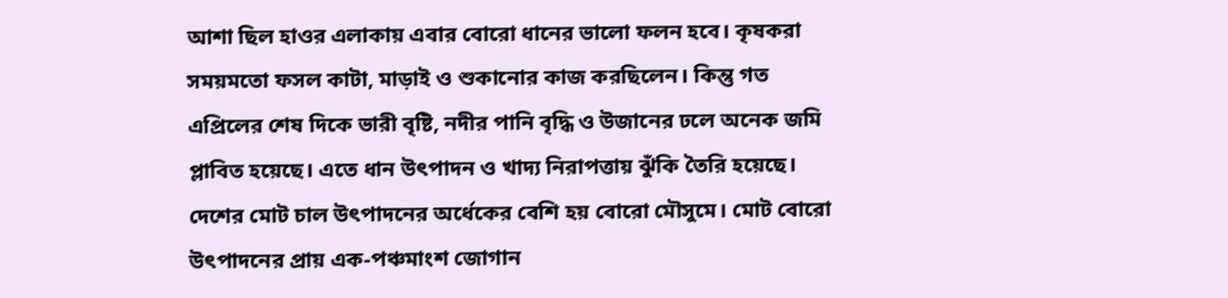আশা ছিল হাওর এলাকায় এবার বোরো ধানের ভালো ফলন হবে। কৃষকরা সময়মতো ফসল কাটা, মাড়াই ও শুকানোর কাজ করছিলেন। কিন্তু গত এপ্রিলের শেষ দিকে ভারী বৃষ্টি, নদীর পানি বৃদ্ধি ও উজানের ঢলে অনেক জমি প্লাবিত হয়েছে। এতে ধান উৎপাদন ও খাদ্য নিরাপত্তায় ঝুঁকি তৈরি হয়েছে।
দেশের মোট চাল উৎপাদনের অর্ধেকের বেশি হয় বোরো মৌসুমে। মোট বোরো উৎপাদনের প্রায় এক-পঞ্চমাংশ জোগান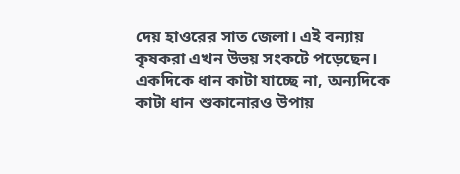দেয় হাওরের সাত জেলা। এই বন্যায় কৃষকরা এখন উভয় সংকটে পড়েছেন। একদিকে ধান কাটা যাচ্ছে না, অন্যদিকে কাটা ধান শুকানোরও উপায়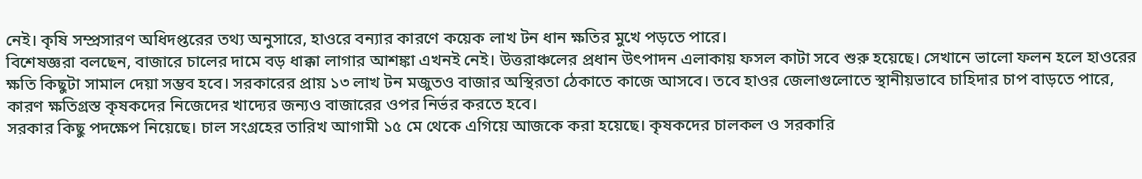নেই। কৃষি সম্প্রসারণ অধিদপ্তরের তথ্য অনুসারে, হাওরে বন্যার কারণে কয়েক লাখ টন ধান ক্ষতির মুখে পড়তে পারে।
বিশেষজ্ঞরা বলছেন, বাজারে চালের দামে বড় ধাক্কা লাগার আশঙ্কা এখনই নেই। উত্তরাঞ্চলের প্রধান উৎপাদন এলাকায় ফসল কাটা সবে শুরু হয়েছে। সেখানে ভালো ফলন হলে হাওরের ক্ষতি কিছুটা সামাল দেয়া সম্ভব হবে। সরকারের প্রায় ১৩ লাখ টন মজুতও বাজার অস্থিরতা ঠেকাতে কাজে আসবে। তবে হাওর জেলাগুলোতে স্থানীয়ভাবে চাহিদার চাপ বাড়তে পারে, কারণ ক্ষতিগ্রস্ত কৃষকদের নিজেদের খাদ্যের জন্যও বাজারের ওপর নির্ভর করতে হবে।
সরকার কিছু পদক্ষেপ নিয়েছে। চাল সংগ্রহের তারিখ আগামী ১৫ মে থেকে এগিয়ে আজকে করা হয়েছে। কৃষকদের চালকল ও সরকারি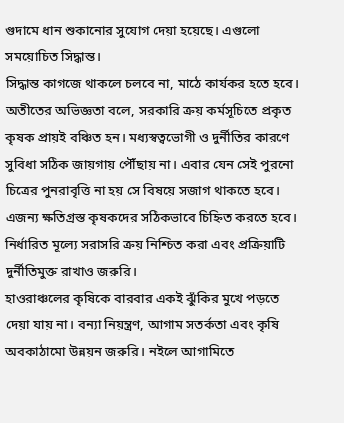গুদামে ধান শুকানোর সুযোগ দেয়া হয়েছে। এগুলো সময়োচিত সিদ্ধান্ত।
সিদ্ধান্ত কাগজে থাকলে চলবে না, মাঠে কার্যকর হতে হবে। অতীতের অভিজ্ঞতা বলে, সরকারি ক্রয় কর্মসূচিতে প্রকৃত কৃষক প্রায়ই বঞ্চিত হন। মধ্যস্বত্বভোগী ও দুর্নীতির কারণে সুবিধা সঠিক জায়গায় পৌঁছায় না। এবার যেন সেই পুরনো চিত্রের পুনরাবৃত্তি না হয় সে বিষয়ে সজাগ থাকতে হবে। এজন্য ক্ষতিগ্রস্ত কৃষকদের সঠিকভাবে চিহ্নিত করতে হবে। নির্ধারিত মূল্যে সরাসরি ক্রয় নিশ্চিত করা এবং প্রক্রিয়াটি দুর্নীতিমুক্ত রাখাও জরুরি।
হাওরাঞ্চলের কৃষিকে বারবার একই ঝুঁকির মুখে পড়তে দেয়া যায় না। বন্যা নিয়ন্ত্রণ, আগাম সতর্কতা এবং কৃষি অবকাঠামো উন্নয়ন জরুরি। নইলে আগামিতে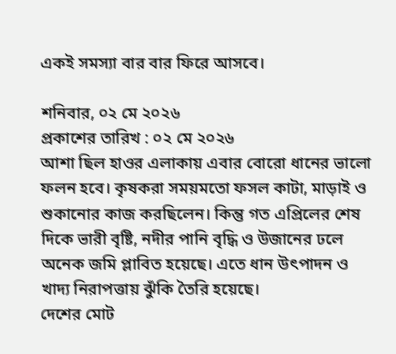একই সমস্যা বার বার ফিরে আসবে।

শনিবার, ০২ মে ২০২৬
প্রকাশের তারিখ : ০২ মে ২০২৬
আশা ছিল হাওর এলাকায় এবার বোরো ধানের ভালো ফলন হবে। কৃষকরা সময়মতো ফসল কাটা, মাড়াই ও শুকানোর কাজ করছিলেন। কিন্তু গত এপ্রিলের শেষ দিকে ভারী বৃষ্টি, নদীর পানি বৃদ্ধি ও উজানের ঢলে অনেক জমি প্লাবিত হয়েছে। এতে ধান উৎপাদন ও খাদ্য নিরাপত্তায় ঝুঁকি তৈরি হয়েছে।
দেশের মোট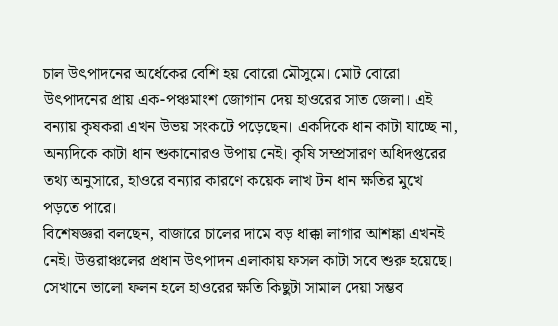চাল উৎপাদনের অর্ধেকের বেশি হয় বোরো মৌসুমে। মোট বোরো উৎপাদনের প্রায় এক-পঞ্চমাংশ জোগান দেয় হাওরের সাত জেলা। এই বন্যায় কৃষকরা এখন উভয় সংকটে পড়েছেন। একদিকে ধান কাটা যাচ্ছে না, অন্যদিকে কাটা ধান শুকানোরও উপায় নেই। কৃষি সম্প্রসারণ অধিদপ্তরের তথ্য অনুসারে, হাওরে বন্যার কারণে কয়েক লাখ টন ধান ক্ষতির মুখে পড়তে পারে।
বিশেষজ্ঞরা বলছেন, বাজারে চালের দামে বড় ধাক্কা লাগার আশঙ্কা এখনই নেই। উত্তরাঞ্চলের প্রধান উৎপাদন এলাকায় ফসল কাটা সবে শুরু হয়েছে। সেখানে ভালো ফলন হলে হাওরের ক্ষতি কিছুটা সামাল দেয়া সম্ভব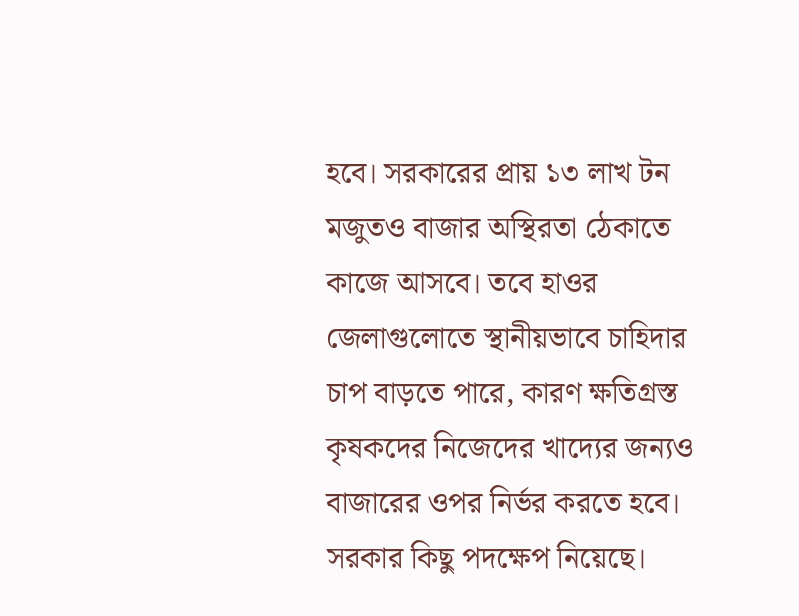হবে। সরকারের প্রায় ১৩ লাখ টন মজুতও বাজার অস্থিরতা ঠেকাতে কাজে আসবে। তবে হাওর জেলাগুলোতে স্থানীয়ভাবে চাহিদার চাপ বাড়তে পারে, কারণ ক্ষতিগ্রস্ত কৃষকদের নিজেদের খাদ্যের জন্যও বাজারের ওপর নির্ভর করতে হবে।
সরকার কিছু পদক্ষেপ নিয়েছে।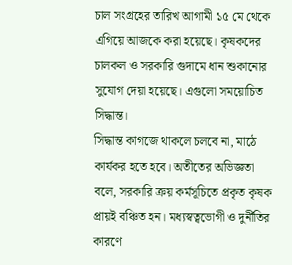চাল সংগ্রহের তারিখ আগামী ১৫ মে থেকে এগিয়ে আজকে করা হয়েছে। কৃষকদের চালকল ও সরকারি গুদামে ধান শুকানোর সুযোগ দেয়া হয়েছে। এগুলো সময়োচিত সিদ্ধান্ত।
সিদ্ধান্ত কাগজে থাকলে চলবে না, মাঠে কার্যকর হতে হবে। অতীতের অভিজ্ঞতা বলে, সরকারি ক্রয় কর্মসূচিতে প্রকৃত কৃষক প্রায়ই বঞ্চিত হন। মধ্যস্বত্বভোগী ও দুর্নীতির কারণে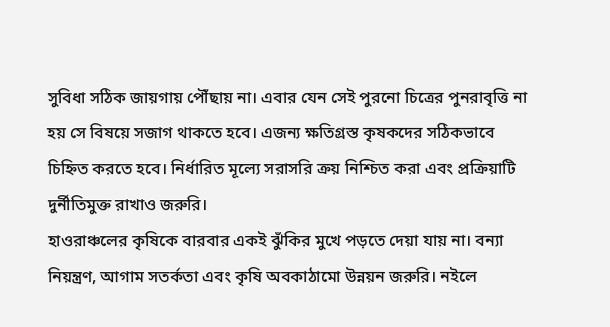সুবিধা সঠিক জায়গায় পৌঁছায় না। এবার যেন সেই পুরনো চিত্রের পুনরাবৃত্তি না হয় সে বিষয়ে সজাগ থাকতে হবে। এজন্য ক্ষতিগ্রস্ত কৃষকদের সঠিকভাবে চিহ্নিত করতে হবে। নির্ধারিত মূল্যে সরাসরি ক্রয় নিশ্চিত করা এবং প্রক্রিয়াটি দুর্নীতিমুক্ত রাখাও জরুরি।
হাওরাঞ্চলের কৃষিকে বারবার একই ঝুঁকির মুখে পড়তে দেয়া যায় না। বন্যা নিয়ন্ত্রণ, আগাম সতর্কতা এবং কৃষি অবকাঠামো উন্নয়ন জরুরি। নইলে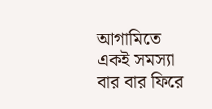আগামিতে একই সমস্যা বার বার ফিরে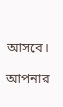আসবে।

আপনার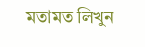মতামত লিখুন